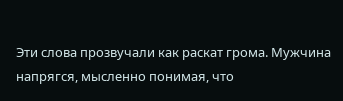Эти слова прозвучали как раскат грома. Мужчина напрягся, мысленно понимая, что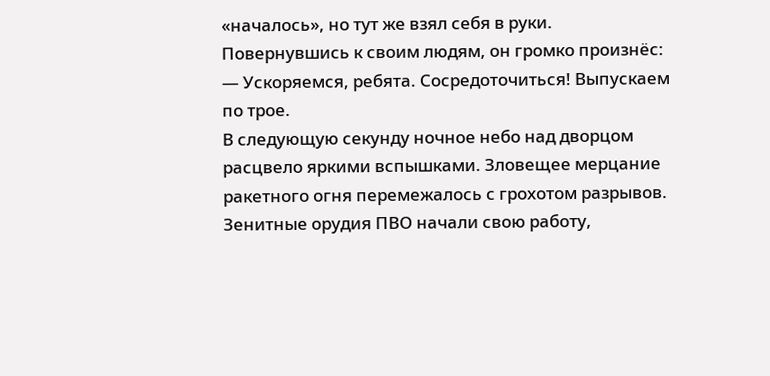«началось», но тут же взял себя в руки. Повернувшись к своим людям, он громко произнёс:
— Ускоряемся, ребята. Сосредоточиться! Выпускаем по трое.
В следующую секунду ночное небо над дворцом расцвело яркими вспышками. Зловещее мерцание ракетного огня перемежалось с грохотом разрывов. Зенитные орудия ПВО начали свою работу,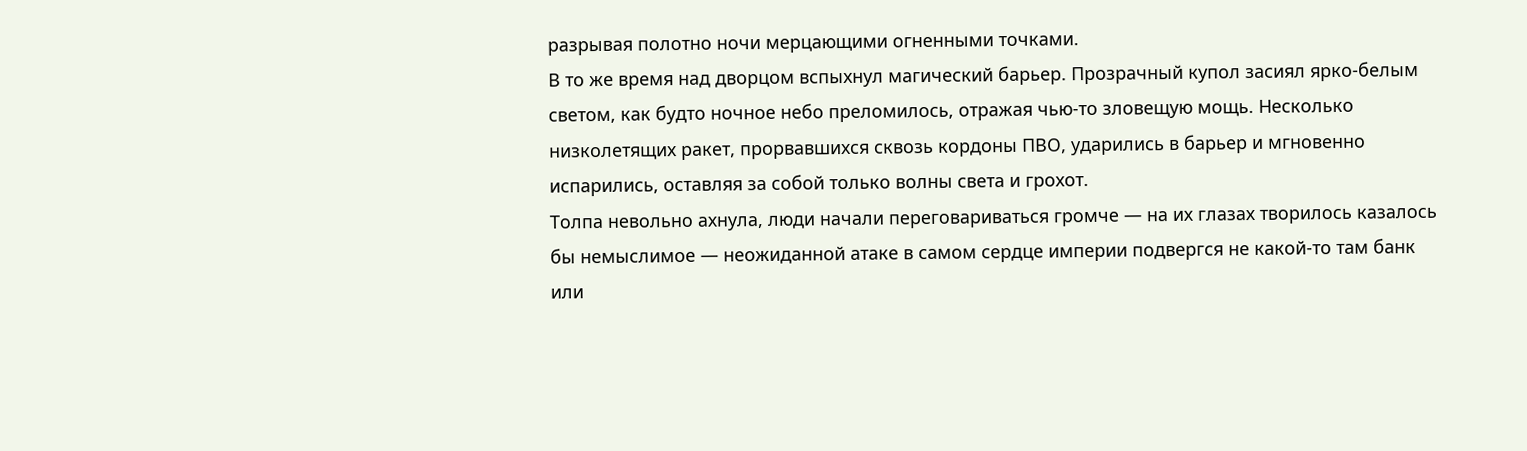разрывая полотно ночи мерцающими огненными точками.
В то же время над дворцом вспыхнул магический барьер. Прозрачный купол засиял ярко-белым светом, как будто ночное небо преломилось, отражая чью-то зловещую мощь. Несколько низколетящих ракет, прорвавшихся сквозь кордоны ПВО, ударились в барьер и мгновенно испарились, оставляя за собой только волны света и грохот.
Толпа невольно ахнула, люди начали переговариваться громче — на их глазах творилось казалось бы немыслимое — неожиданной атаке в самом сердце империи подвергся не какой-то там банк или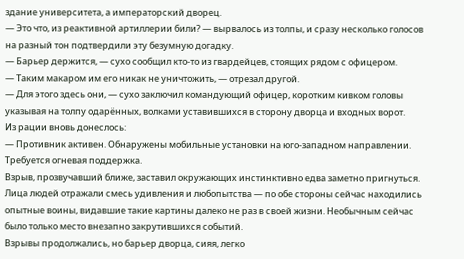здание университета, а императорский дворец.
— Это что, из реактивной артиллерии били? — вырвалось из толпы, и сразу несколько голосов на разный тон подтвердили эту безумную догадку.
— Барьер держится, — сухо сообщил кто-то из гвардейцев, стоящих рядом с офицером.
— Таким макаром им его никак не уничтожить, — отрезал другой.
— Для этого здесь они, — сухо заключил командующий офицер, коротким кивком головы указывая на толпу одарённых, волками уставившихся в сторону дворца и входных ворот.
Из рации вновь донеслось:
— Противник активен. Обнаружены мобильные установки на юго-западном направлении. Требуется огневая поддержка.
Взрыв, прозвучавший ближе, заставил окружающих инстинктивно едва заметно пригнуться. Лица людей отражали смесь удивления и любопытства — по обе стороны сейчас находились опытные воины, видавшие такие картины далеко не раз в своей жизни. Необычным сейчас было только место внезапно закрутившихся событий.
Взрывы продолжались, но барьер дворца, сияя, легко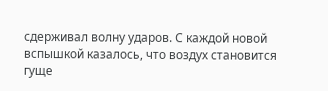сдерживал волну ударов. С каждой новой вспышкой казалось, что воздух становится гуще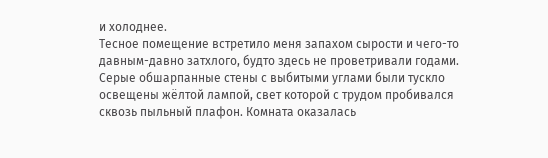и холоднее.
Тесное помещение встретило меня запахом сырости и чего-то давным-давно затхлого, будто здесь не проветривали годами. Серые обшарпанные стены с выбитыми углами были тускло освещены жёлтой лампой, свет которой с трудом пробивался сквозь пыльный плафон. Комната оказалась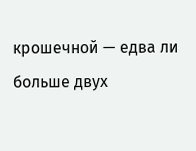крошечной — едва ли больше двух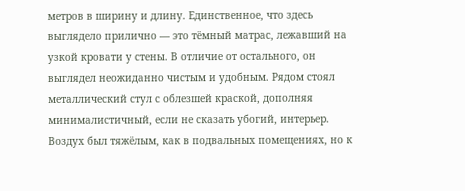метров в ширину и длину. Единственное, что здесь выглядело прилично — это тёмный матрас, лежавший на узкой кровати у стены. В отличие от остального, он выглядел неожиданно чистым и удобным. Рядом стоял металлический стул с облезшей краской, дополняя минималистичный, если не сказать убогий, интерьер. Воздух был тяжёлым, как в подвальных помещениях, но к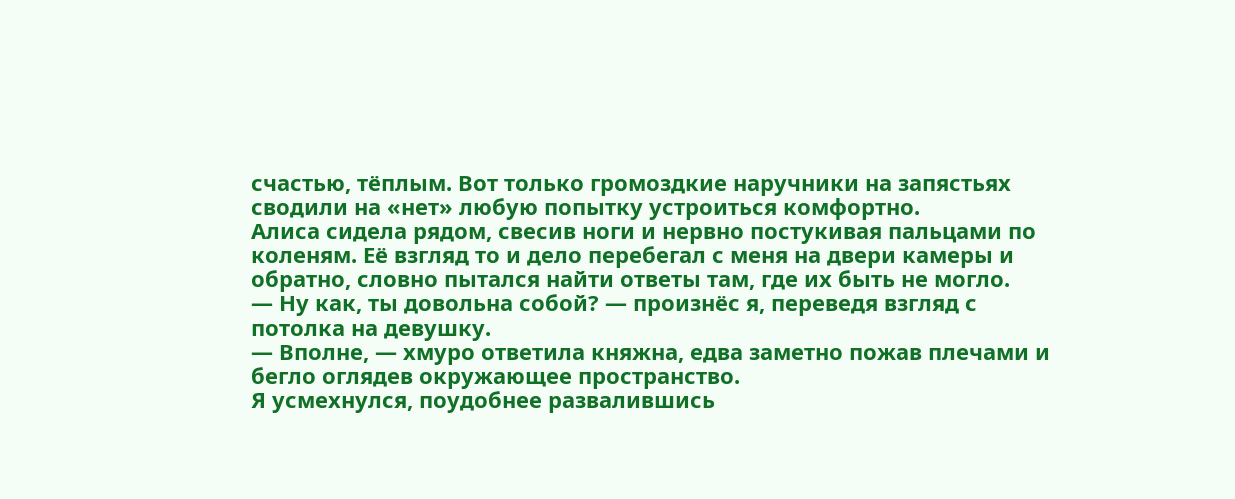счастью, тёплым. Вот только громоздкие наручники на запястьях сводили на «нет» любую попытку устроиться комфортно.
Алиса сидела рядом, свесив ноги и нервно постукивая пальцами по коленям. Её взгляд то и дело перебегал с меня на двери камеры и обратно, словно пытался найти ответы там, где их быть не могло.
— Ну как, ты довольна собой? — произнёс я, переведя взгляд с потолка на девушку.
— Вполне, — хмуро ответила княжна, едва заметно пожав плечами и бегло оглядев окружающее пространство.
Я усмехнулся, поудобнее развалившись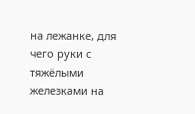на лежанке, для чего руки с тяжёлыми железками на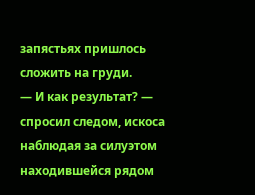запястьях пришлось сложить на груди.
— И как результат? — спросил следом, искоса наблюдая за силуэтом находившейся рядом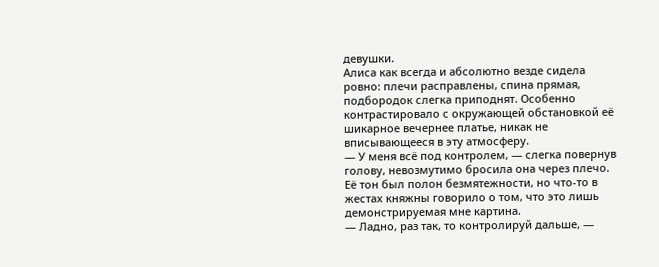девушки.
Алиса как всегда и абсолютно везде сидела ровно: плечи расправлены, спина прямая, подбородок слегка приподнят. Особенно контрастировало с окружающей обстановкой её шикарное вечернее платье, никак не вписывающееся в эту атмосферу.
— У меня всё под контролем, — слегка повернув голову, невозмутимо бросила она через плечо.
Её тон был полон безмятежности, но что-то в жестах княжны говорило о том, что это лишь демонстрируемая мне картина.
— Ладно, раз так, то контролируй дальше, —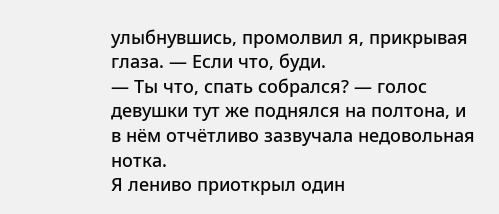улыбнувшись, промолвил я, прикрывая глаза. — Если что, буди.
— Ты что, спать собрался? — голос девушки тут же поднялся на полтона, и в нём отчётливо зазвучала недовольная нотка.
Я лениво приоткрыл один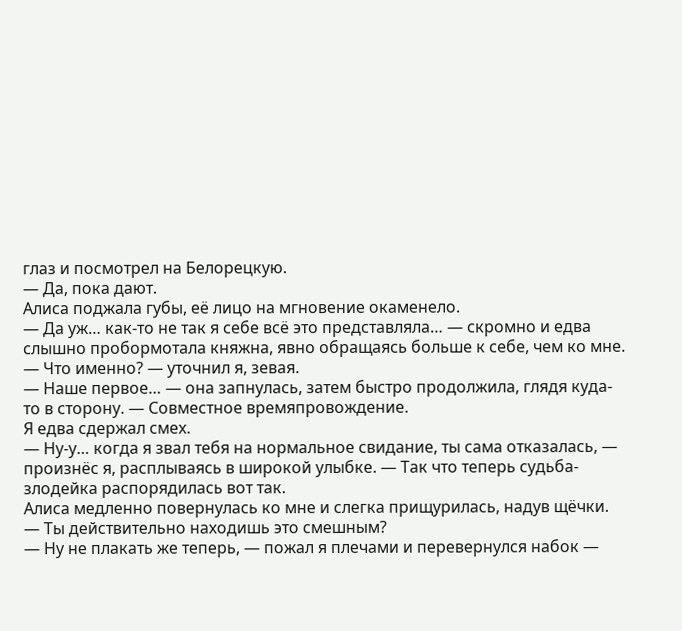глаз и посмотрел на Белорецкую.
— Да, пока дают.
Алиса поджала губы, её лицо на мгновение окаменело.
— Да уж… как-то не так я себе всё это представляла… — скромно и едва слышно пробормотала княжна, явно обращаясь больше к себе, чем ко мне.
— Что именно? — уточнил я, зевая.
— Наше первое… — она запнулась, затем быстро продолжила, глядя куда-то в сторону. — Совместное времяпровождение.
Я едва сдержал смех.
— Ну-у… когда я звал тебя на нормальное свидание, ты сама отказалась, — произнёс я, расплываясь в широкой улыбке. — Так что теперь судьба-злодейка распорядилась вот так.
Алиса медленно повернулась ко мне и слегка прищурилась, надув щёчки.
— Ты действительно находишь это смешным?
— Ну не плакать же теперь, — пожал я плечами и перевернулся набок —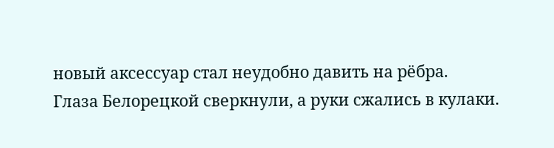новый аксессуар стал неудобно давить на рёбра.
Глаза Белорецкой сверкнули, а руки сжались в кулаки.